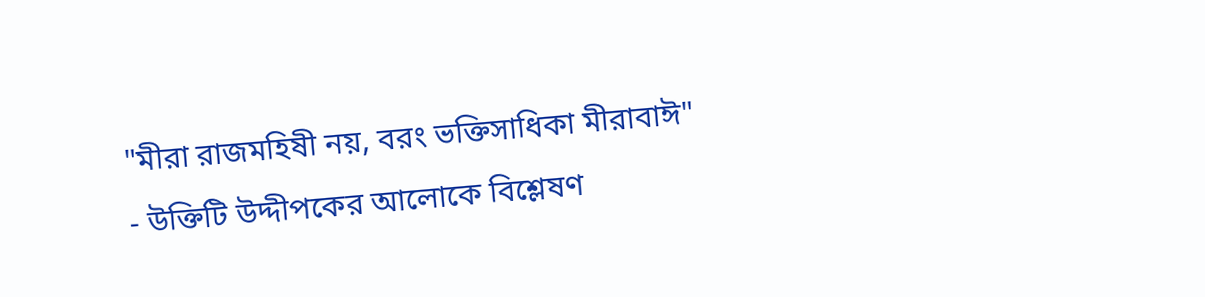"মীরা রাজমহিষী নয়, বরং ভক্তিসাধিকা মীরাবাঈ" - উক্তিটি উদ্দীপকের আলোকে বিশ্লেষণ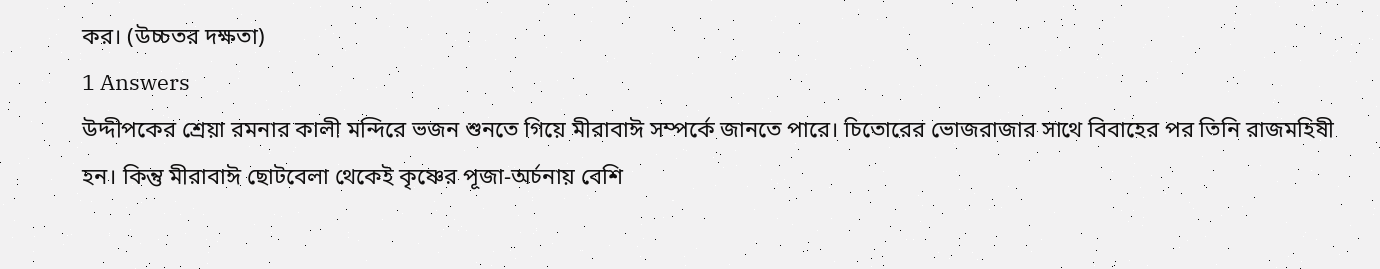কর। (উচ্চতর দক্ষতা)
1 Answers
উদ্দীপকের শ্রেয়া রমনার কালী মন্দিরে ভজন শুনতে গিয়ে মীরাবাঈ সম্পর্কে জানতে পারে। চিতোরের ভোজরাজার সাথে বিবাহের পর তিনি রাজমহিষী হন। কিন্তু মীরাবাঈ ছোটবেলা থেকেই কৃষ্ণের পূজা-অর্চনায় বেশি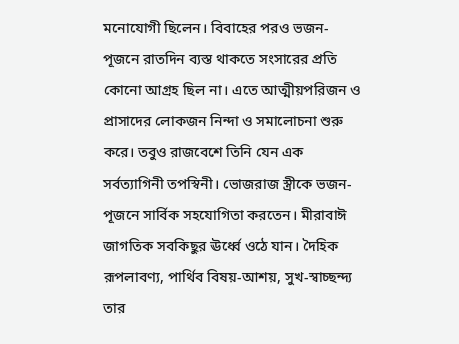মনোযোগী ছিলেন। বিবাহের পরও ভজন-পূজনে রাতদিন ব্যস্ত থাকতে সংসারের প্রতি কোনো আগ্রহ ছিল না। এতে আত্মীয়পরিজন ও প্রাসাদের লোকজন নিন্দা ও সমালোচনা শুরু করে। তবুও রাজবেশে তিনি যেন এক সর্বত্যাগিনী তপস্বিনী। ভোজরাজ স্ত্রীকে ভজন-পূজনে সার্বিক সহযোগিতা করতেন। মীরাবাঈ জাগতিক সবকিছুর ঊর্ধ্বে ওঠে যান। দৈহিক রূপলাবণ্য, পার্থিব বিষয়-আশয়, সুখ-স্বাচ্ছন্দ্য তার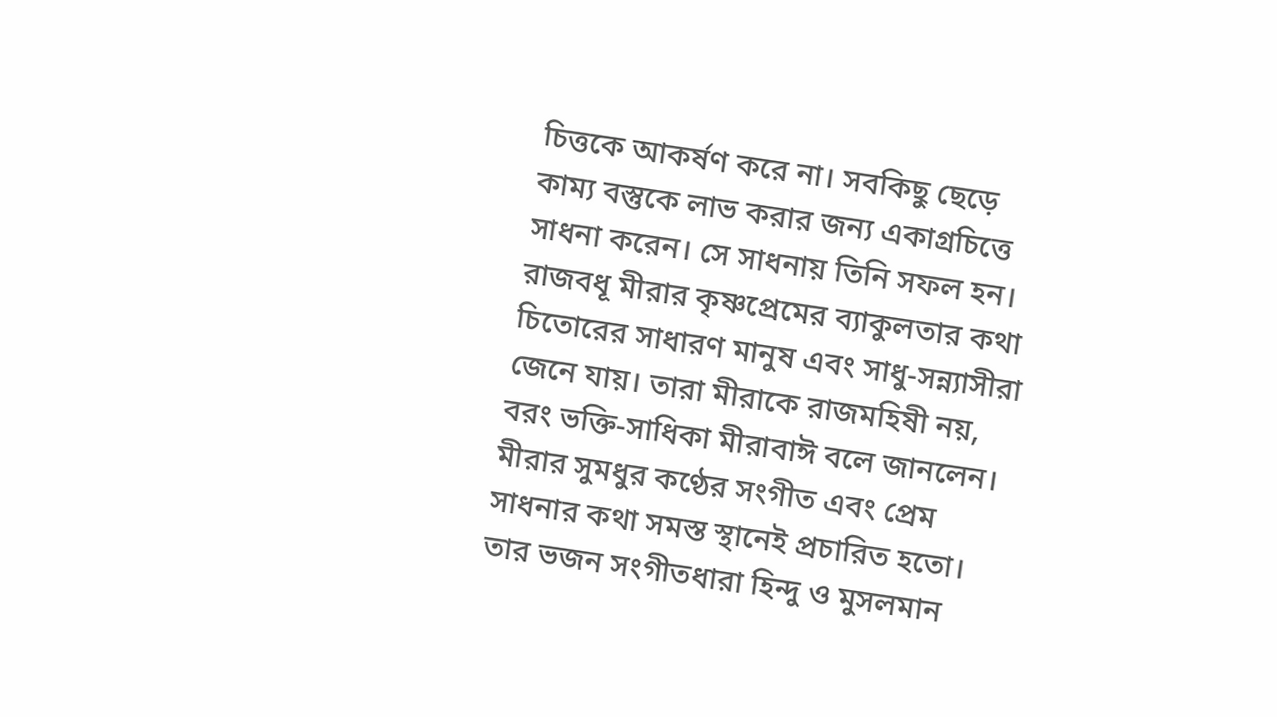চিত্তকে আকর্ষণ করে না। সবকিছু ছেড়ে কাম্য বস্তুকে লাভ করার জন্য একাগ্রচিত্তে সাধনা করেন। সে সাধনায় তিনি সফল হন। রাজবধূ মীরার কৃষ্ণপ্রেমের ব্যাকুলতার কথা চিতোরের সাধারণ মানুষ এবং সাধু-সন্ন্যাসীরা জেনে যায়। তারা মীরাকে রাজমহিষী নয়, বরং ভক্তি-সাধিকা মীরাবাঈ বলে জানলেন। মীরার সুমধুর কণ্ঠের সংগীত এবং প্রেম সাধনার কথা সমস্ত স্থানেই প্রচারিত হতো। তার ভজন সংগীতধারা হিন্দু ও মুসলমান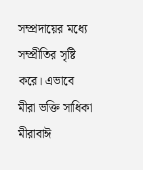সম্প্রদায়ের মধ্যে সম্প্রীতির সৃষ্টি করে। এভাবে মীরা ভক্তি সাধিকা মীরাবাঈ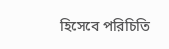হিসেবে পরিচিতি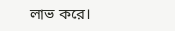লাভ করে।